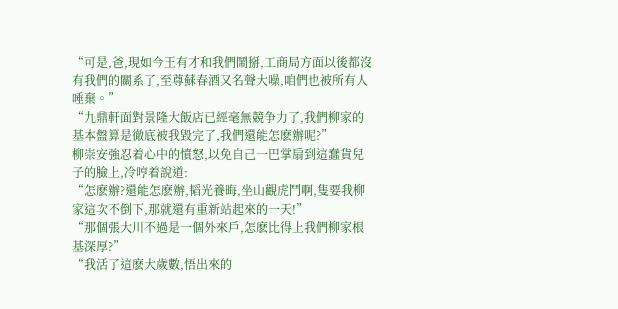“可是,爸,現如今王有才和我們鬧掰,工商局方面以後都沒有我們的關系了,至尊蘇春酒又名聲大噪,咱們也被所有人唾棄。”
“九鼎軒面對景隆大飯店已經毫無競争力了,我們柳家的基本盤算是徹底被我毀完了,我們還能怎麽辦呢?”
柳崇安強忍着心中的憤怒,以免自己一巴掌扇到這蠢貨兒子的臉上,冷哼着說道:
“怎麽辦?還能怎麽辦,韬光養晦,坐山觀虎鬥啊,隻要我柳家這次不倒下,那就還有重新站起來的一天!”
“那個張大川不過是一個外來戶,怎麽比得上我們柳家根基深厚?”
“我活了這麽大歲數,悟出來的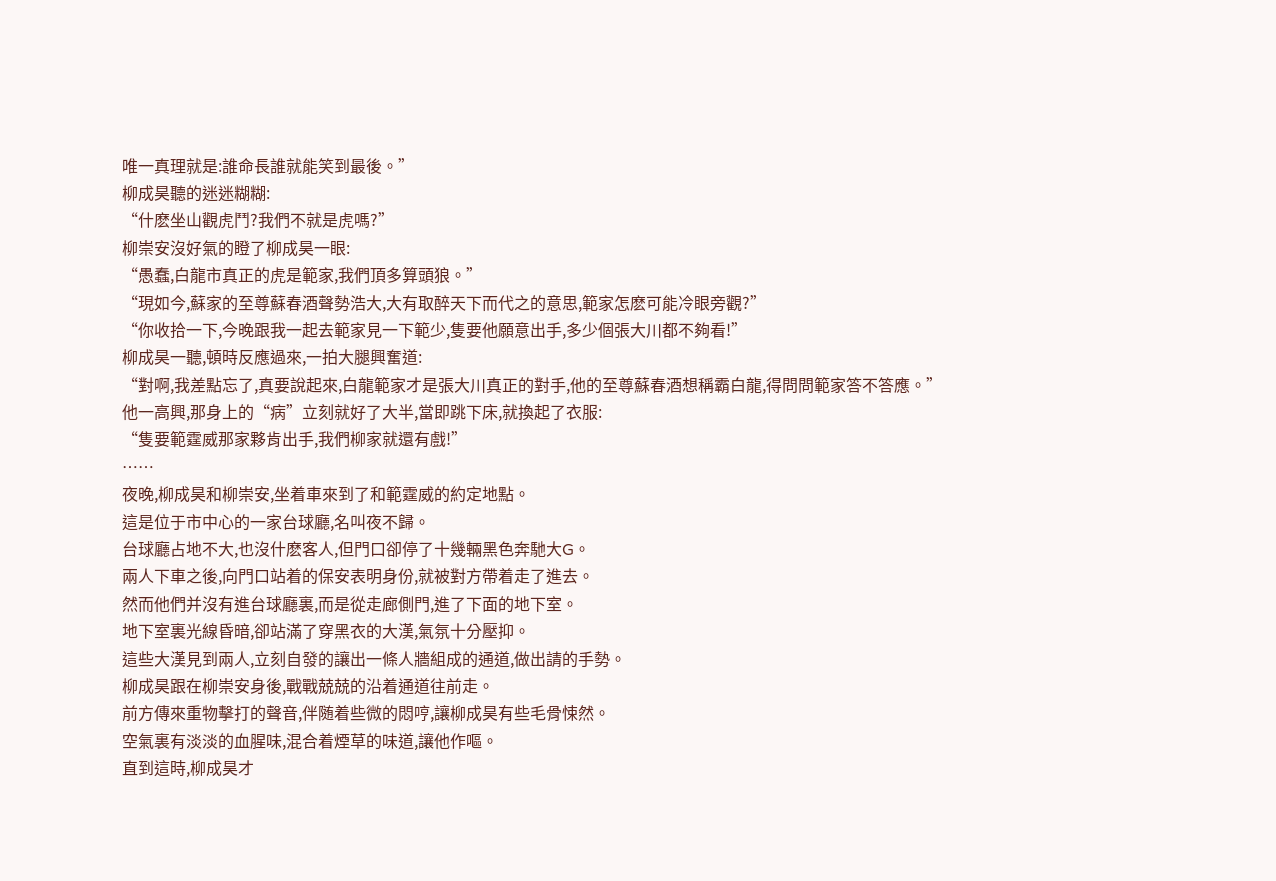唯一真理就是:誰命長誰就能笑到最後。”
柳成昊聽的迷迷糊糊:
“什麽坐山觀虎鬥?我們不就是虎嗎?”
柳崇安沒好氣的瞪了柳成昊一眼:
“愚蠢,白龍市真正的虎是範家,我們頂多算頭狼。”
“現如今,蘇家的至尊蘇春酒聲勢浩大,大有取醉天下而代之的意思,範家怎麽可能冷眼旁觀?”
“你收拾一下,今晚跟我一起去範家見一下範少,隻要他願意出手,多少個張大川都不夠看!”
柳成昊一聽,頓時反應過來,一拍大腿興奮道:
“對啊,我差點忘了,真要說起來,白龍範家才是張大川真正的對手,他的至尊蘇春酒想稱霸白龍,得問問範家答不答應。”
他一高興,那身上的“病”立刻就好了大半,當即跳下床,就換起了衣服:
“隻要範霆威那家夥肯出手,我們柳家就還有戲!”
……
夜晚,柳成昊和柳崇安,坐着車來到了和範霆威的約定地點。
這是位于市中心的一家台球廳,名叫夜不歸。
台球廳占地不大,也沒什麽客人,但門口卻停了十幾輛黑色奔馳大G。
兩人下車之後,向門口站着的保安表明身份,就被對方帶着走了進去。
然而他們并沒有進台球廳裏,而是從走廊側門,進了下面的地下室。
地下室裏光線昏暗,卻站滿了穿黑衣的大漢,氣氛十分壓抑。
這些大漢見到兩人,立刻自發的讓出一條人牆組成的通道,做出請的手勢。
柳成昊跟在柳崇安身後,戰戰兢兢的沿着通道往前走。
前方傳來重物擊打的聲音,伴随着些微的悶哼,讓柳成昊有些毛骨悚然。
空氣裏有淡淡的血腥味,混合着煙草的味道,讓他作嘔。
直到這時,柳成昊才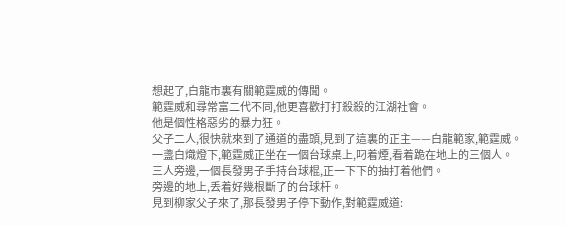想起了,白龍市裏有關範霆威的傳聞。
範霆威和尋常富二代不同,他更喜歡打打殺殺的江湖社會。
他是個性格惡劣的暴力狂。
父子二人,很快就來到了通道的盡頭,見到了這裏的正主——白龍範家,範霆威。
一盞白熾燈下,範霆威正坐在一個台球桌上,叼着煙,看着跪在地上的三個人。
三人旁邊,一個長發男子手持台球棍,正一下下的抽打着他們。
旁邊的地上,丢着好幾根斷了的台球杆。
見到柳家父子來了,那長發男子停下動作,對範霆威道: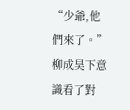“少爺,他們來了。”
柳成昊下意識看了對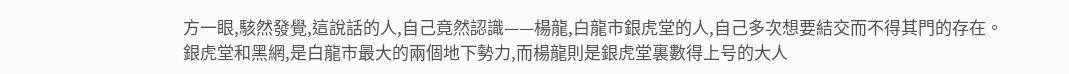方一眼,駭然發覺,這說話的人,自己竟然認識——楊龍,白龍市銀虎堂的人,自己多次想要結交而不得其門的存在。
銀虎堂和黑網,是白龍市最大的兩個地下勢力,而楊龍則是銀虎堂裏數得上号的大人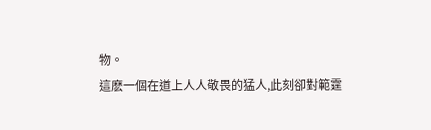物。
這麽一個在道上人人敬畏的猛人,此刻卻對範霆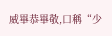威畢恭畢敬,口稱“少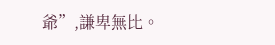爺”,謙卑無比。